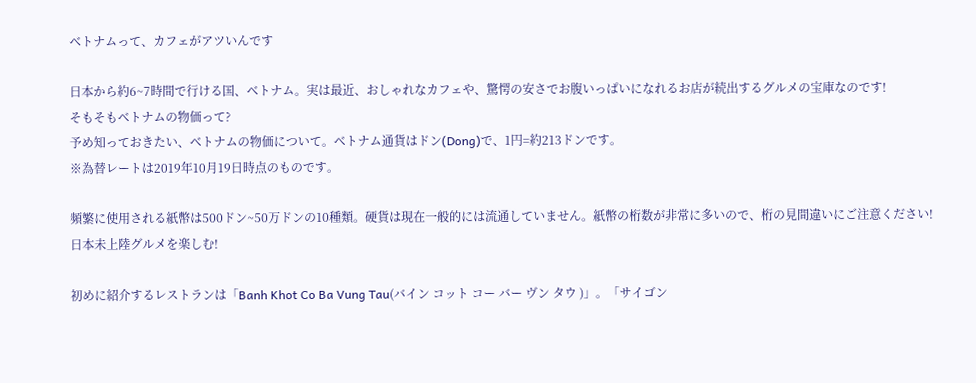ベトナムって、カフェがアツいんです

日本から約6~7時間で行ける国、ベトナム。実は最近、おしゃれなカフェや、驚愕の安さでお腹いっぱいになれるお店が続出するグルメの宝庫なのです!
そもそもベトナムの物価って?
予め知っておきたい、ベトナムの物価について。ベトナム通貨はドン(Dong)で、1円=約213ドンです。
※為替レートは2019年10月19日時点のものです。

頻繁に使用される紙幣は500ドン~50万ドンの10種類。硬貨は現在一般的には流通していません。紙幣の桁数が非常に多いので、桁の見間違いにご注意ください!
日本未上陸グルメを楽しむ!

初めに紹介するレストランは「Banh Khot Co Ba Vung Tau(バイン コット コー バー ヴン タウ )」。「サイゴン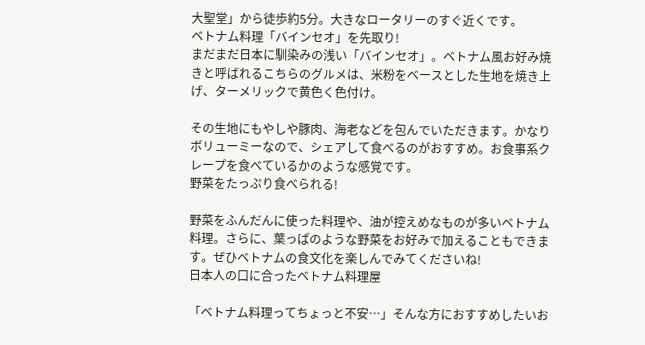大聖堂」から徒歩約5分。大きなロータリーのすぐ近くです。
ベトナム料理「バインセオ」を先取り!
まだまだ日本に馴染みの浅い「バインセオ」。ベトナム風お好み焼きと呼ばれるこちらのグルメは、米粉をベースとした生地を焼き上げ、ターメリックで黄色く色付け。

その生地にもやしや豚肉、海老などを包んでいただきます。かなりボリューミーなので、シェアして食べるのがおすすめ。お食事系クレープを食べているかのような感覚です。
野菜をたっぷり食べられる!

野菜をふんだんに使った料理や、油が控えめなものが多いベトナム料理。さらに、葉っぱのような野菜をお好みで加えることもできます。ぜひベトナムの食文化を楽しんでみてくださいね!
日本人の口に合ったベトナム料理屋

「ベトナム料理ってちょっと不安…」そんな方におすすめしたいお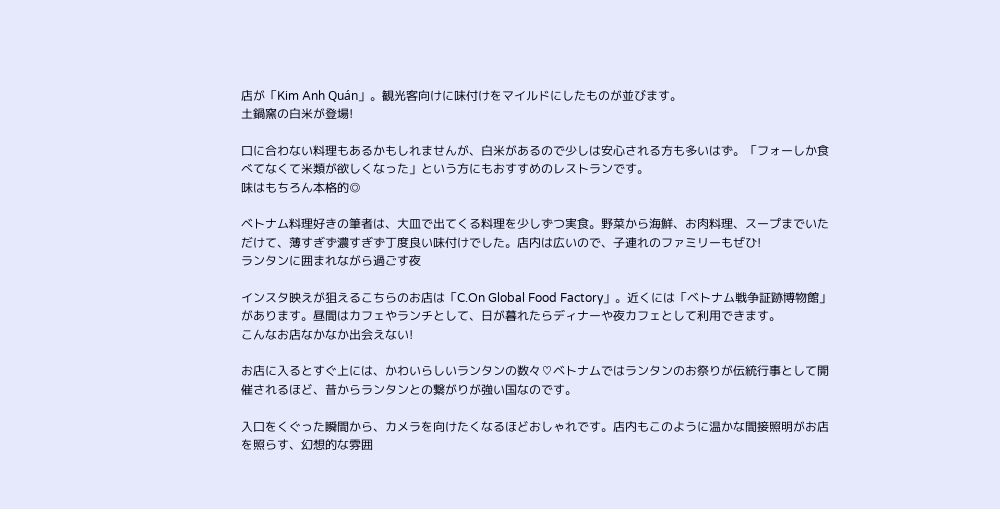店が「Kim Anh Quán」。観光客向けに味付けをマイルドにしたものが並びます。
土鍋窯の白米が登場!

口に合わない料理もあるかもしれませんが、白米があるので少しは安心される方も多いはず。「フォーしか食べてなくて米類が欲しくなった」という方にもおすすめのレストランです。
味はもちろん本格的◎

ベトナム料理好きの筆者は、大皿で出てくる料理を少しずつ実食。野菜から海鮮、お肉料理、スープまでいただけて、薄すぎず濃すぎず丁度良い味付けでした。店内は広いので、子連れのファミリーもぜひ!
ランタンに囲まれながら過ごす夜

インスタ映えが狙えるこちらのお店は「C.On Global Food Factory」。近くには「ベトナム戦争証跡博物館」があります。昼間はカフェやランチとして、日が暮れたらディナーや夜カフェとして利用できます。
こんなお店なかなか出会えない!

お店に入るとすぐ上には、かわいらしいランタンの数々♡ベトナムではランタンのお祭りが伝統行事として開催されるほど、昔からランタンとの繋がりが強い国なのです。

入口をくぐった瞬間から、カメラを向けたくなるほどおしゃれです。店内もこのように温かな間接照明がお店を照らす、幻想的な雰囲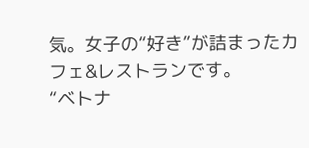気。女子の“好き”が詰まったカフェ&レストランです。
“ベトナ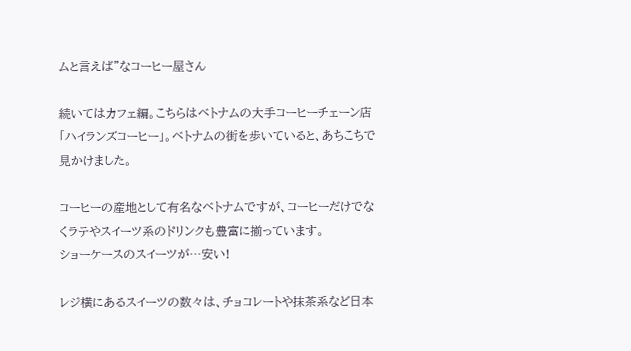ムと言えば”なコーヒー屋さん

続いてはカフェ編。こちらはベトナムの大手コーヒーチェーン店「ハイランズコーヒー」。ベトナムの街を歩いていると、あちこちで見かけました。

コーヒーの産地として有名なベトナムですが、コーヒーだけでなくラテやスイーツ系のドリンクも豊富に揃っています。
ショーケースのスイーツが…安い!

レジ横にあるスイーツの数々は、チョコレートや抹茶系など日本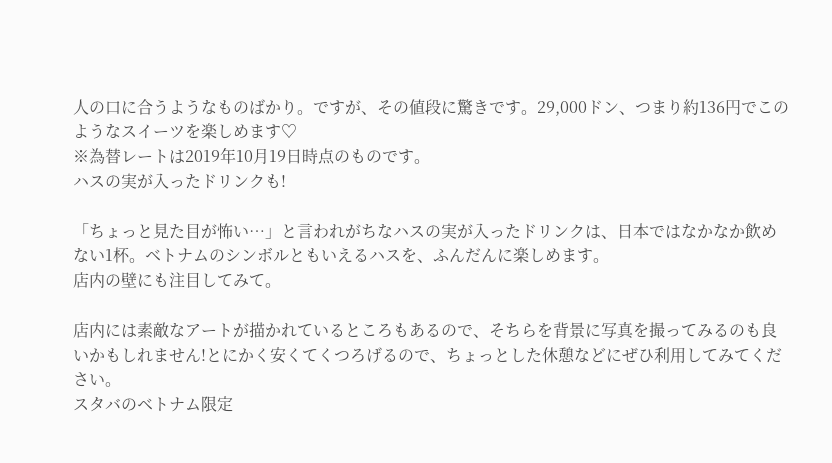人の口に合うようなものばかり。ですが、その値段に驚きです。29,000ドン、つまり約136円でこのようなスイーツを楽しめます♡
※為替レートは2019年10月19日時点のものです。
ハスの実が入ったドリンクも!

「ちょっと見た目が怖い…」と言われがちなハスの実が入ったドリンクは、日本ではなかなか飲めない1杯。ベトナムのシンボルともいえるハスを、ふんだんに楽しめます。
店内の壁にも注目してみて。

店内には素敵なアートが描かれているところもあるので、そちらを背景に写真を撮ってみるのも良いかもしれません!とにかく安くてくつろげるので、ちょっとした休憩などにぜひ利用してみてください。
スタバのベトナム限定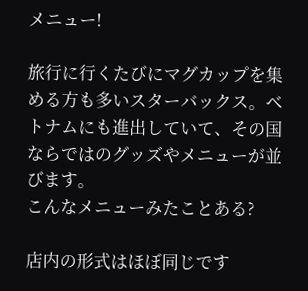メニュー!

旅行に行くたびにマグカップを集める方も多いスターバックス。ベトナムにも進出していて、その国ならではのグッズやメニューが並びます。
こんなメニューみたことある?

店内の形式はほぼ同じです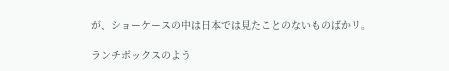が、ショーケースの中は日本では見たことのないものばかリ。

ランチボックスのよう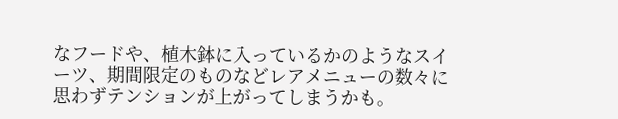なフードや、植木鉢に入っているかのようなスイーツ、期間限定のものなどレアメニューの数々に思わずテンションが上がってしまうかも。